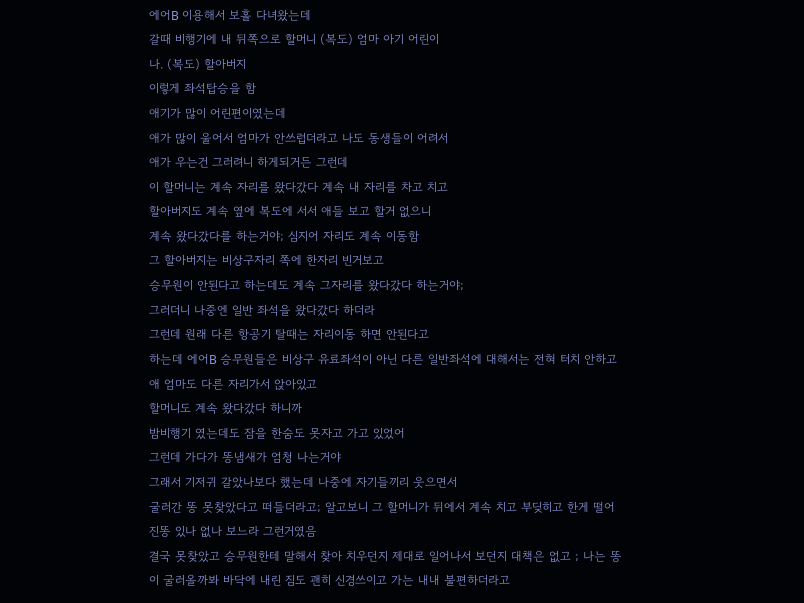에어B 이용해서 보홀 다녀왔는데
갈때 비행기에 내 뒤쪽으로 할머니 (복도) 엄마 아기 어린이
나. (복도) 할아버지
이렇게 좌석탑승을 함
애기가 많이 어린편이였는데
애가 많이 울어서 엄마가 안쓰럽더라고 나도 동생들이 어려서
애가 우는건 그러려니 하게되거든 그런데
이 할머니는 계속 자리를 왔다갔다 계속 내 자리를 차고 치고
할아버지도 계속 옆에 복도에 서서 애들 보고 할거 없으니
계속 왔다갔다를 하는거야; 심지어 자리도 계속 이동함
그 할아버지는 비상구자리 쪽에 한자리 빈거보고
승무원이 안된다고 하는데도 계속 그자리를 왔다갔다 하는거야;
그러더니 나중엔 일반 좌석을 왔다갔다 하더라
그런데 원래 다른 항공기 탈때는 자리이동 하면 안된다고
하는데 에어B 승무원들은 비상구 유료좌석이 아닌 다른 일반좌석에 대해서는 전혀 터치 안하고 애 엄마도 다른 자리가서 앉아있고
할머니도 계속 왔다갔다 하니까
밤비행기 였는데도 잠을 한숨도 못자고 가고 있었어
그런데 가다가 똥냄새가 엄청 나는거야
그래서 기저귀 갈았나보다 했는데 나중에 자기들끼리 웃으면서
굴러간 똥 못찾았다고 떠들더라고; 알고보니 그 할머니가 뒤에서 계속 치고 부딪히고 한게 떨어진똥 있나 없나 보느라 그런거였음
결국 못찾았고 승무원한테 말해서 찾아 치우던지 제대로 일어나서 보던지 대책은 없고 ; 나는 똥이 굴러올까봐 바닥에 내린 짐도 괜히 신경쓰이고 가는 내내 불편하더라고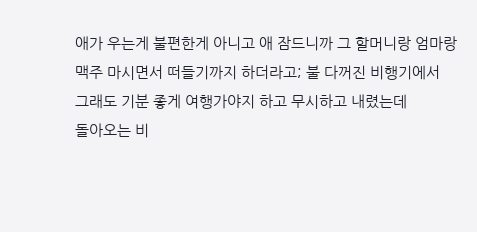애가 우는게 불편한게 아니고 애 잠드니까 그 할머니랑 엄마랑
맥주 마시면서 떠들기까지 하더라고; 불 다꺼진 비행기에서
그래도 기분 좋게 여행가야지 하고 무시하고 내렸는데
돌아오는 비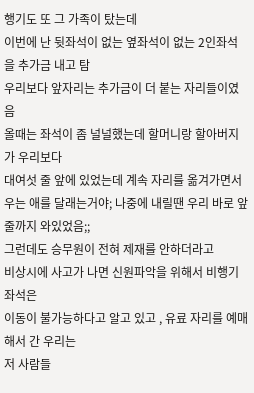행기도 또 그 가족이 탔는데
이번에 난 뒷좌석이 없는 옆좌석이 없는 2인좌석을 추가금 내고 탐
우리보다 앞자리는 추가금이 더 붙는 자리들이였음
올때는 좌석이 좀 널널했는데 할머니랑 할아버지가 우리보다
대여섯 줄 앞에 있었는데 계속 자리를 옮겨가면서 우는 애를 달래는거야; 나중에 내릴땐 우리 바로 앞줄까지 와있었음;;
그런데도 승무원이 전혀 제재를 안하더라고
비상시에 사고가 나면 신원파악을 위해서 비행기 좌석은
이동이 불가능하다고 알고 있고 , 유료 자리를 예매해서 간 우리는
저 사람들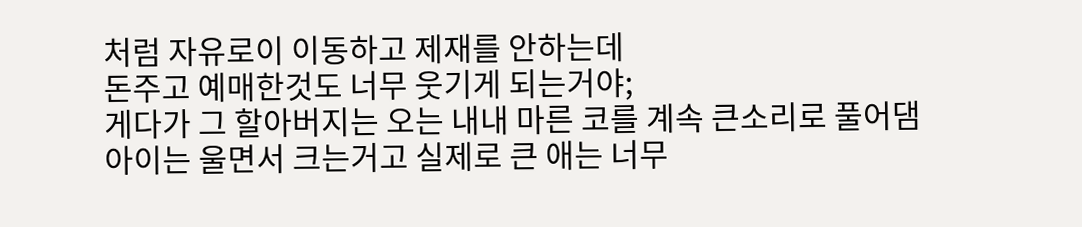처럼 자유로이 이동하고 제재를 안하는데
돈주고 예매한것도 너무 웃기게 되는거야;
게다가 그 할아버지는 오는 내내 마른 코를 계속 큰소리로 풀어댐
아이는 울면서 크는거고 실제로 큰 애는 너무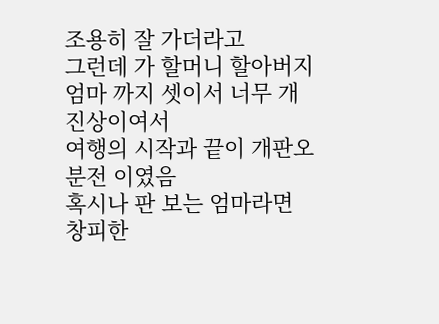조용히 잘 가더라고
그런데 가 할머니 할아버지 엄마 까지 셋이서 너무 개진상이여서
여행의 시작과 끝이 개판오분전 이였음
혹시나 판 보는 엄마라면 창피한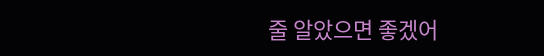줄 알았으면 좋겠어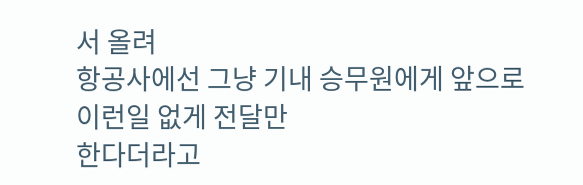서 올려
항공사에선 그냥 기내 승무원에게 앞으로 이런일 없게 전달만
한다더라고